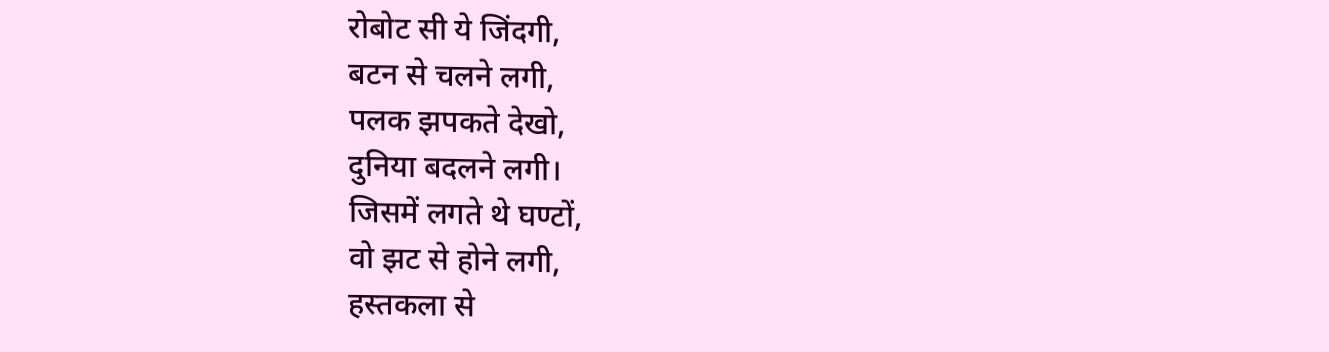रोबोट सी ये जिंदगी,
बटन से चलने लगी,
पलक झपकते देखो,
दुनिया बदलने लगी।
जिसमें लगते थे घण्टों,
वो झट से होने लगी,
हस्तकला से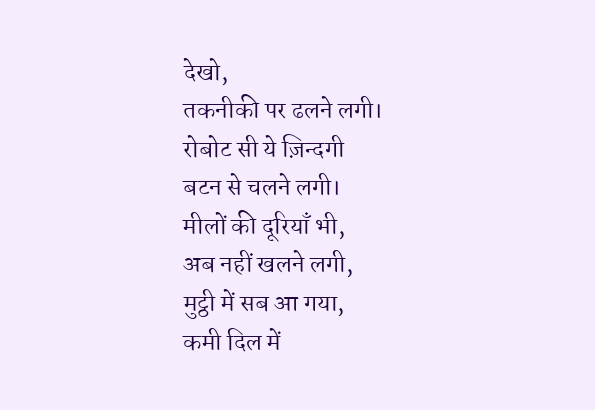देखो,
तकनीकी पर ढलने लगी।
रोबोट सी ये ज़िन्दगी
बटन से चलने लगी।
मीलों की दूरियाँ भी,
अब नहीं खलने लगी,
मुट्ठी में सब आ गया,
कमी दिल में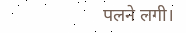पलने लगी।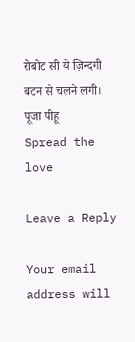रोबोट सी ये ज़िन्दगी
बटन से चलने लगी।
पूजा पीहू
Spread the love

Leave a Reply

Your email address will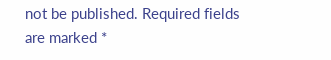not be published. Required fields are marked *